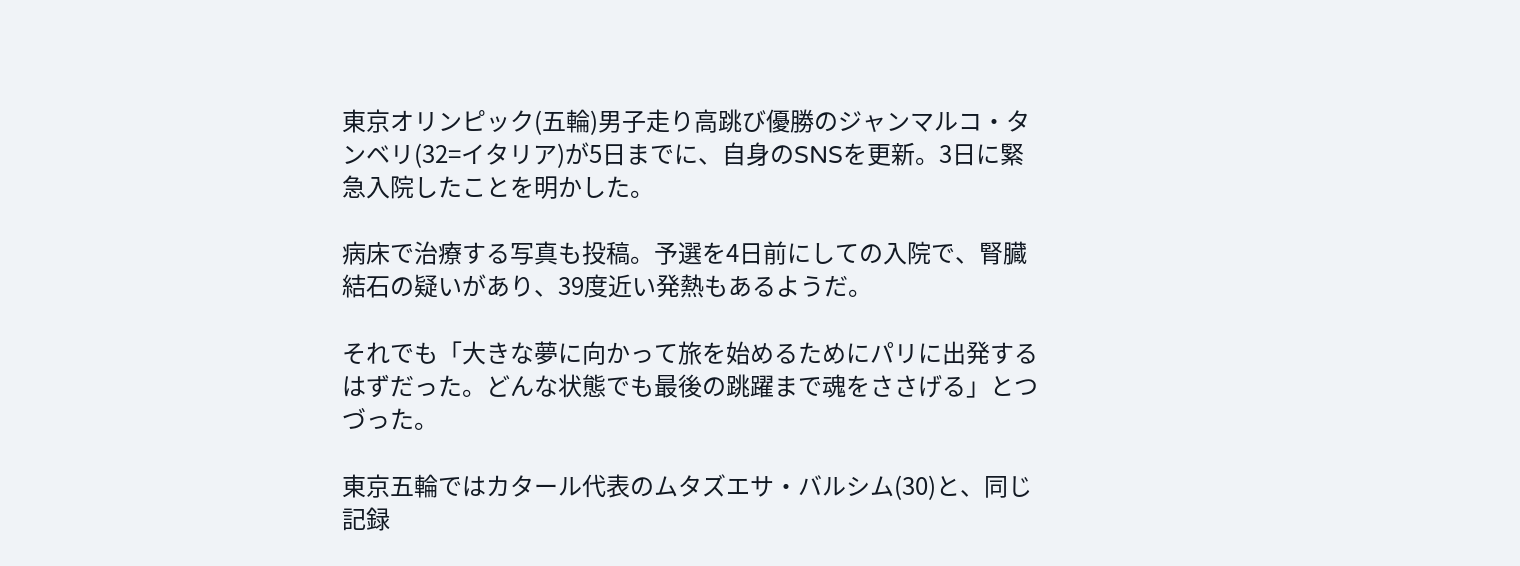東京オリンピック(五輪)男子走り高跳び優勝のジャンマルコ・タンベリ(32=イタリア)が5日までに、自身のSNSを更新。3日に緊急入院したことを明かした。

病床で治療する写真も投稿。予選を4日前にしての入院で、腎臓結石の疑いがあり、39度近い発熱もあるようだ。

それでも「大きな夢に向かって旅を始めるためにパリに出発するはずだった。どんな状態でも最後の跳躍まで魂をささげる」とつづった。

東京五輪ではカタール代表のムタズエサ・バルシム(30)と、同じ記録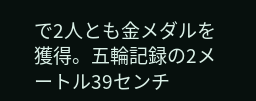で2人とも金メダルを獲得。五輪記録の2メートル39センチ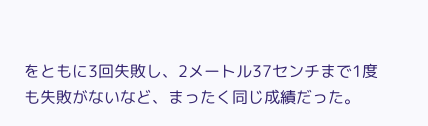をともに3回失敗し、2メートル37センチまで1度も失敗がないなど、まったく同じ成績だった。